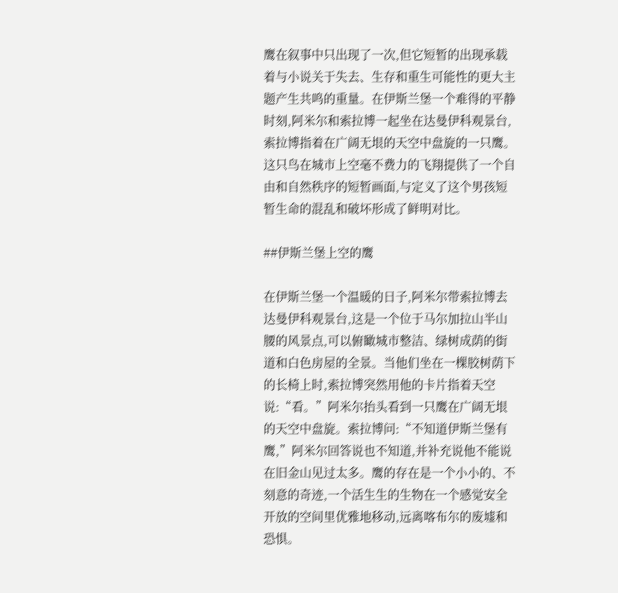鹰在叙事中只出现了一次,但它短暂的出现承载着与小说关于失去、生存和重生可能性的更大主题产生共鸣的重量。在伊斯兰堡一个难得的平静时刻,阿米尔和索拉博一起坐在达曼伊科观景台,索拉博指着在广阔无垠的天空中盘旋的一只鹰。这只鸟在城市上空毫不费力的飞翔提供了一个自由和自然秩序的短暂画面,与定义了这个男孩短暂生命的混乱和破坏形成了鲜明对比。

##伊斯兰堡上空的鹰

在伊斯兰堡一个温暖的日子,阿米尔带索拉博去达曼伊科观景台,这是一个位于马尔加拉山半山腰的风景点,可以俯瞰城市整洁、绿树成荫的街道和白色房屋的全景。当他们坐在一棵胶树荫下的长椅上时,索拉博突然用他的卡片指着天空说:“看。”阿米尔抬头看到一只鹰在广阔无垠的天空中盘旋。索拉博问:“不知道伊斯兰堡有鹰,”阿米尔回答说也不知道,并补充说他不能说在旧金山见过太多。鹰的存在是一个小小的、不刻意的奇迹,一个活生生的生物在一个感觉安全开放的空间里优雅地移动,远离喀布尔的废墟和恐惧。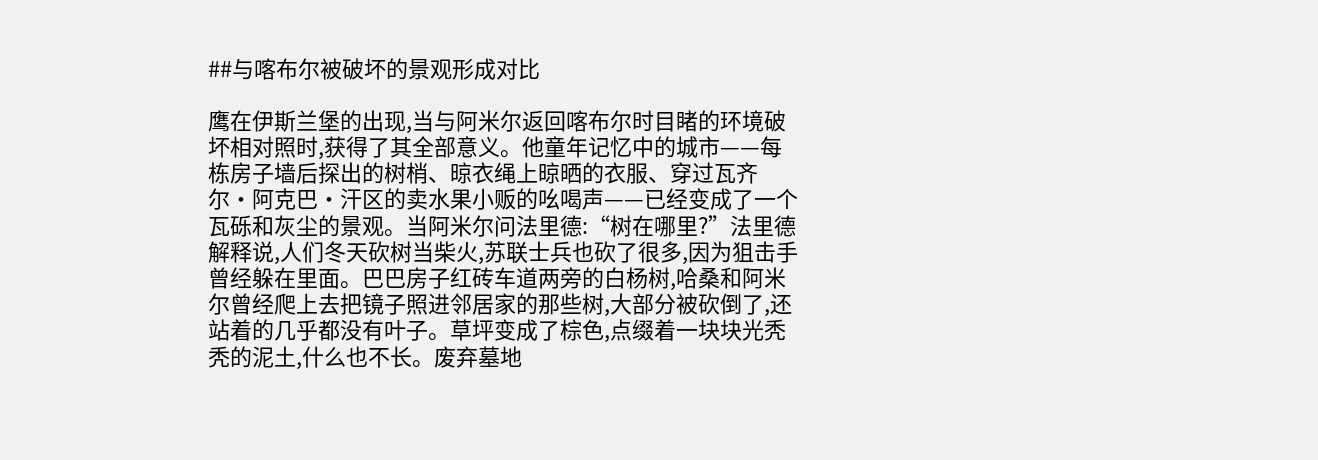##与喀布尔被破坏的景观形成对比

鹰在伊斯兰堡的出现,当与阿米尔返回喀布尔时目睹的环境破坏相对照时,获得了其全部意义。他童年记忆中的城市——每栋房子墙后探出的树梢、晾衣绳上晾晒的衣服、穿过瓦齐尔·阿克巴·汗区的卖水果小贩的吆喝声——已经变成了一个瓦砾和灰尘的景观。当阿米尔问法里德:“树在哪里?”法里德解释说,人们冬天砍树当柴火,苏联士兵也砍了很多,因为狙击手曾经躲在里面。巴巴房子红砖车道两旁的白杨树,哈桑和阿米尔曾经爬上去把镜子照进邻居家的那些树,大部分被砍倒了,还站着的几乎都没有叶子。草坪变成了棕色,点缀着一块块光秃秃的泥土,什么也不长。废弃墓地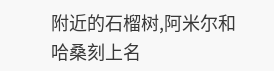附近的石榴树,阿米尔和哈桑刻上名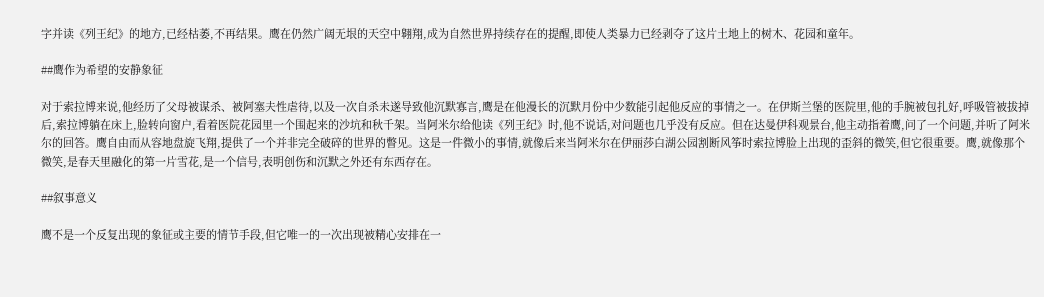字并读《列王纪》的地方,已经枯萎,不再结果。鹰在仍然广阔无垠的天空中翱翔,成为自然世界持续存在的提醒,即使人类暴力已经剥夺了这片土地上的树木、花园和童年。

##鹰作为希望的安静象征

对于索拉博来说,他经历了父母被谋杀、被阿塞夫性虐待,以及一次自杀未遂导致他沉默寡言,鹰是在他漫长的沉默月份中少数能引起他反应的事情之一。在伊斯兰堡的医院里,他的手腕被包扎好,呼吸管被拔掉后,索拉博躺在床上,脸转向窗户,看着医院花园里一个围起来的沙坑和秋千架。当阿米尔给他读《列王纪》时,他不说话,对问题也几乎没有反应。但在达曼伊科观景台,他主动指着鹰,问了一个问题,并听了阿米尔的回答。鹰自由而从容地盘旋飞翔,提供了一个并非完全破碎的世界的瞥见。这是一件微小的事情,就像后来当阿米尔在伊丽莎白湖公园割断风筝时索拉博脸上出现的歪斜的微笑,但它很重要。鹰,就像那个微笑,是春天里融化的第一片雪花,是一个信号,表明创伤和沉默之外还有东西存在。

##叙事意义

鹰不是一个反复出现的象征或主要的情节手段,但它唯一的一次出现被精心安排在一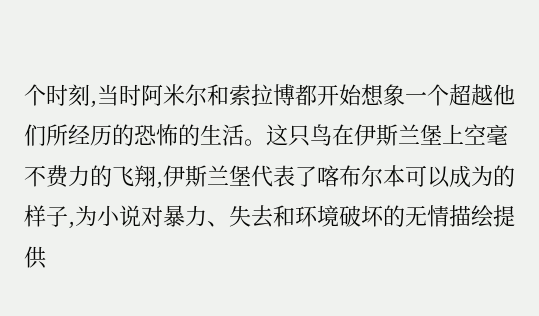个时刻,当时阿米尔和索拉博都开始想象一个超越他们所经历的恐怖的生活。这只鸟在伊斯兰堡上空毫不费力的飞翔,伊斯兰堡代表了喀布尔本可以成为的样子,为小说对暴力、失去和环境破坏的无情描绘提供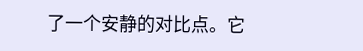了一个安静的对比点。它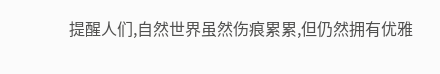提醒人们,自然世界虽然伤痕累累,但仍然拥有优雅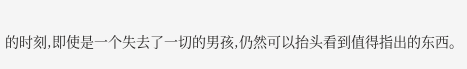的时刻,即使是一个失去了一切的男孩,仍然可以抬头看到值得指出的东西。